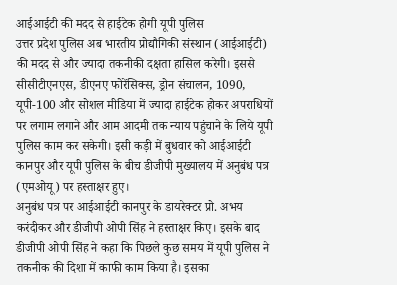आईआईटी की मदद से हाईटेक होगी यूपी पुलिस
उत्तर प्रदेश पुलिस अब भारतीय प्रोद्यौगिकी संस्थान (आईआईटी) की मदद से और ज्यादा तकनीकी दक्षता हासिल करेगी। इससे सीसीटीएनएस, डीएनए फोरेंसिक्स, ड्रोन संचालन, 1090, यूपी-100 और सोशल मीडिया में ज्यादा हाईटेक होकर अपराधियों पर लगाम लगाने और आम आदमी तक न्याय पहुंचाने के लिये यूपी पुलिस काम कर सकेगी। इसी कड़ी में बुधवार को आईआईटी कानपुर और यूपी पुलिस के बीच डीजीपी मुख्यालय में अनुबंध पत्र (एमओयू) पर हस्ताक्षर हुए।
अनुबंध पत्र पर आईआईटी कानपुर के डायरेक्टर प्रो. अभय करंदीकर और डीजीपी ओपी सिंह ने हस्ताक्षर किए। इसके बाद डीजीपी ओपी सिंह ने कहा कि पिछले कुछ समय में यूपी पुलिस ने तकनीक की दिशा में काफी काम किया है। इसका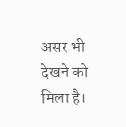असर भी देखने को मिला है।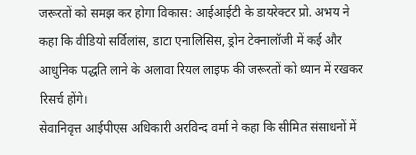जरूरतों को समझ कर होगा विकास: आईआईटी के डायरेक्टर प्रो. अभय ने कहा कि वीडियो सर्विलांस, डाटा एनालिसिस, ड्रोन टेक्नालॉजी में कई और आधुनिक पद्धति लाने के अलावा रियल लाइफ की जरूरतों को ध्यान में रखकर रिसर्च होंगे।
सेवानिवृत्त आईपीएस अधिकारी अरविन्द वर्मा ने कहा कि सीमित संसाधनों में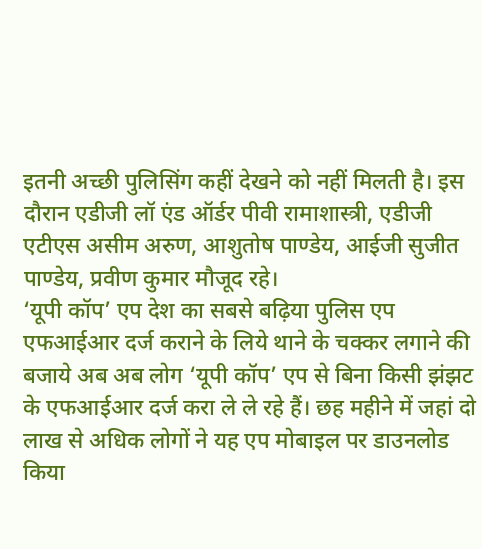इतनी अच्छी पुलिसिंग कहीं देखने को नहीं मिलती है। इस दौरान एडीजी लॉ एंड ऑर्डर पीवी रामाशास्त्री, एडीजी एटीएस असीम अरुण, आशुतोष पाण्डेय, आईजी सुजीत पाण्डेय, प्रवीण कुमार मौजूद रहे।
‘यूपी कॉप’ एप देश का सबसे बढ़िया पुलिस एप
एफआईआर दर्ज कराने के लिये थाने के चक्कर लगाने की बजाये अब अब लोग ‘यूपी कॉप’ एप से बिना किसी झंझट के एफआईआर दर्ज करा ले ले रहे हैं। छह महीने में जहां दो लाख से अधिक लोगों ने यह एप मोबाइल पर डाउनलोड किया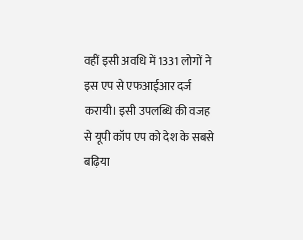वहीं इसी अवधि में 1331 लोगों ने इस एप से एफआईआर दर्ज करायी। इसी उपलब्धि की वजह से यूपी कॉप एप को देश के सबसे बढ़िया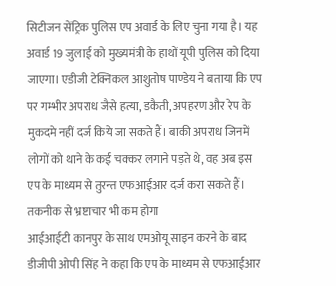सिटीजन सेंट्रिक पुलिस एप अवार्ड के लिए चुना गया है। यह अवार्ड 19 जुलाई को मुख्यमंत्री के हाथों यूपी पुलिस को दिया जाएगा। एडीजी टेक्निकल आशुतोष पाण्डेय ने बताया कि एप पर गम्भीर अपराध जैसे हत्या, डकैती, अपहरण और रेप के मुकदमे नहीं दर्ज किये जा सकते हैं। बाकी अपराध जिनमें लोगों को थाने के कई चक्कर लगाने पड़ते थे, वह अब इस एप के माध्यम से तुरन्त एफआईआर दर्ज करा सकते हैं।
तकनीक से भ्रष्टाचार भी कम होगा
आईआईटी कानपुर के साथ एमओयू साइन करने के बाद डीजीपी ओपी सिंह ने कहा कि एप के माध्यम से एफआईआर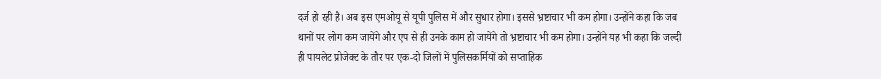दर्ज हो रही है। अब इस एमओयू से यूपी पुलिस में और सुधार होगा। इससे भ्रष्टाचार भी कम होगा। उन्होंने कहा कि जब थानों पर लोग कम जायेंगे और एप से ही उनके काम हो जायेंगे तो भ्रष्टाचार भी कम होगा। उन्होंने यह भी कहा कि जल्दी ही पायलेट प्रोजेक्ट के तौर पर एक-दो जिलों में पुलिसकर्मियों को सप्ताहिक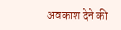अवकाश देने की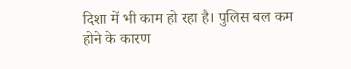दिशा में भी काम हो रहा है। पुलिस बल कम होने के कारण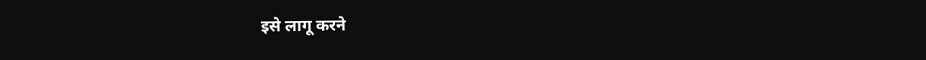इसे लागू करने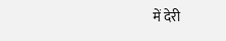में देरी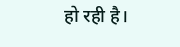हो रही है।